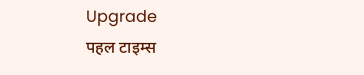Upgrade
पहल टाइम्स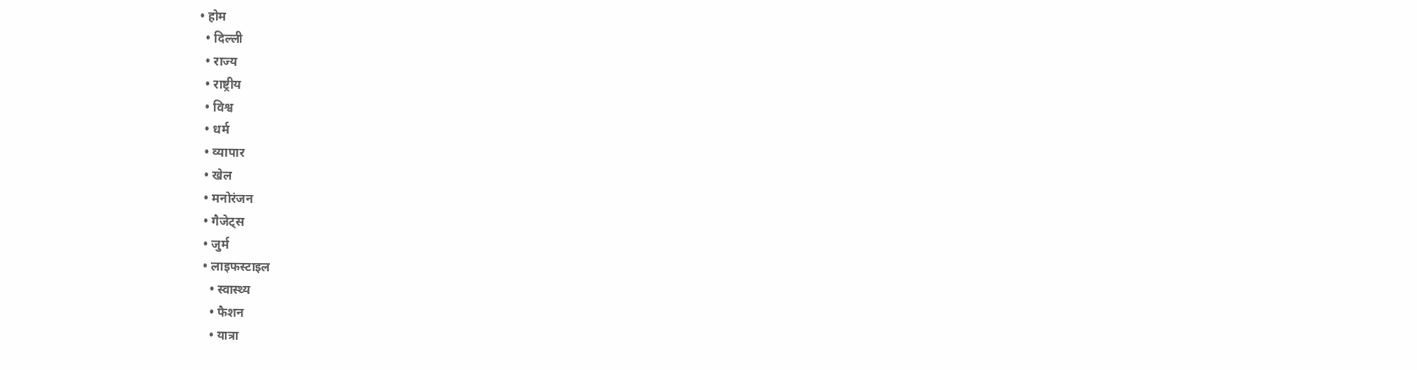• होम
  • दिल्ली
  • राज्य
  • राष्ट्रीय
  • विश्व
  • धर्म
  • व्यापार
  • खेल
  • मनोरंजन
  • गैजेट्स
  • जुर्म
  • लाइफस्टाइल
    • स्वास्थ्य
    • फैशन
    • यात्रा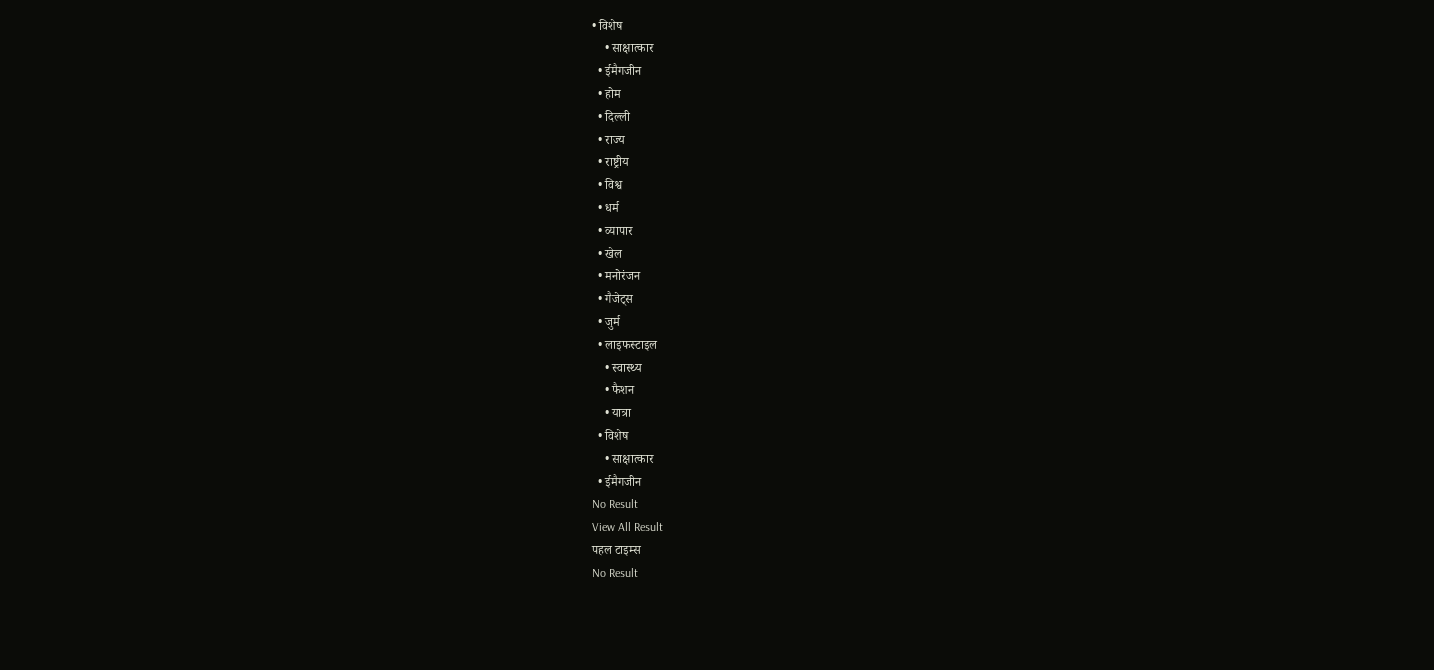• विशेष
    • साक्षात्कार
  • ईमैगजीन
  • होम
  • दिल्ली
  • राज्य
  • राष्ट्रीय
  • विश्व
  • धर्म
  • व्यापार
  • खेल
  • मनोरंजन
  • गैजेट्स
  • जुर्म
  • लाइफस्टाइल
    • स्वास्थ्य
    • फैशन
    • यात्रा
  • विशेष
    • साक्षात्कार
  • ईमैगजीन
No Result
View All Result
पहल टाइम्स
No Result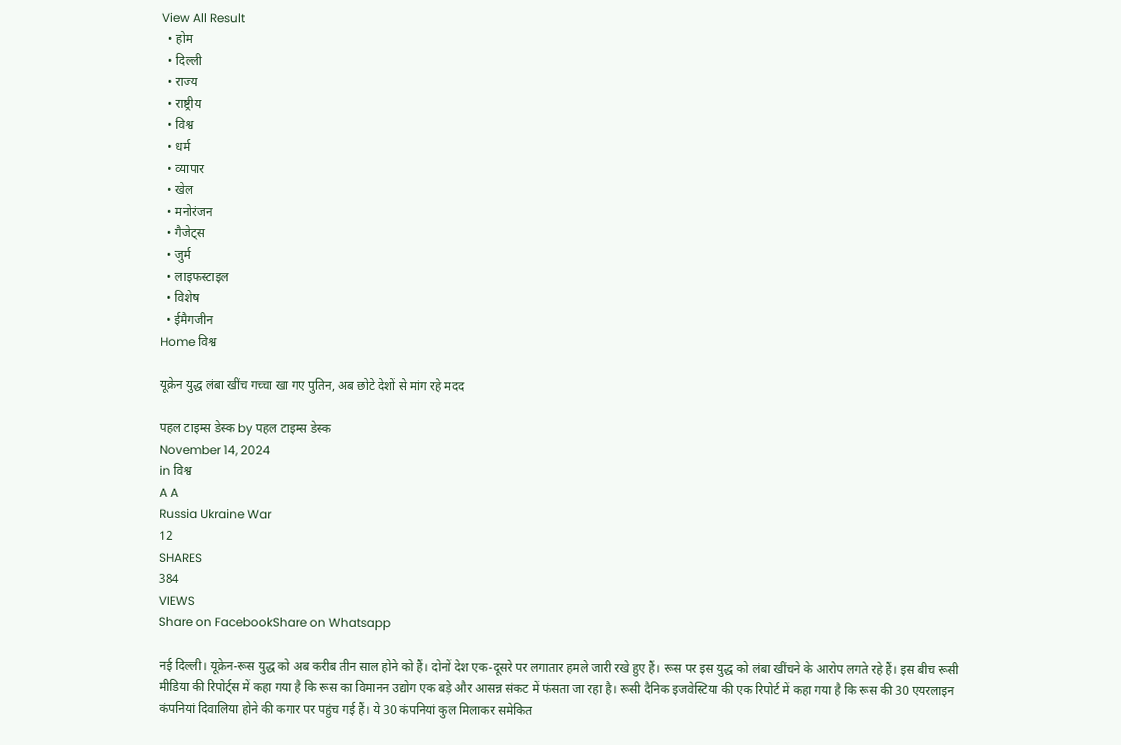View All Result
  • होम
  • दिल्ली
  • राज्य
  • राष्ट्रीय
  • विश्व
  • धर्म
  • व्यापार
  • खेल
  • मनोरंजन
  • गैजेट्स
  • जुर्म
  • लाइफस्टाइल
  • विशेष
  • ईमैगजीन
Home विश्व

यूक्रेन युद्ध लंबा खींच गच्चा खा गए पुतिन, अब छोटे देशों से मांग रहे मदद

पहल टाइम्स डेस्क by पहल टाइम्स डेस्क
November 14, 2024
in विश्व
A A
Russia Ukraine War
12
SHARES
384
VIEWS
Share on FacebookShare on Whatsapp

नई दिल्ली। यूक्रेन-रूस युद्ध को अब करीब तीन साल होने को हैं। दोनों देश एक-दूसरे पर लगातार हमले जारी रखे हुए हैं। रूस पर इस युद्ध को लंबा खींचने के आरोप लगते रहे हैं। इस बीच रूसी मीडिया की रिपोर्ट्स में कहा गया है कि रूस का विमानन उद्योग एक बड़े और आसन्न संकट में फंसता जा रहा है। रूसी दैनिक इजवेस्टिया की एक रिपोर्ट में कहा गया है कि रूस की 30 एयरलाइन कंपनियां दिवालिया होने की कगार पर पहुंच गई हैं। ये 30 कंपनियां कुल मिलाकर समेकित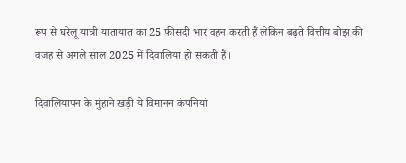रूप से घरेलू यात्री यातायात का 25 फीसदी भार वहन करती हैं लेकिन बढ़ते वित्तीय बोझ की वजह से अगले साल 2025 में दिवालिया हो सकती हैं।

दिवालियापन के मुंहाने खड़ी ये विमानन कंपनियां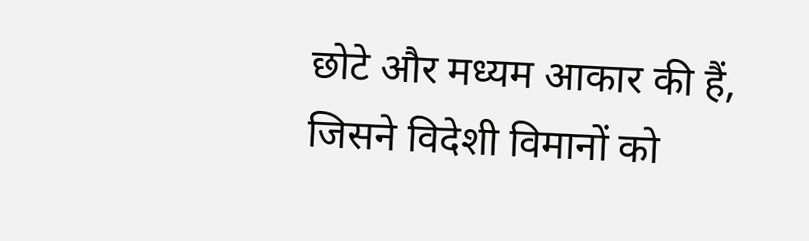छोटे और मध्यम आकार की हैं, जिसने विदेशी विमानों को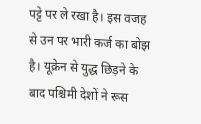पट्टे पर ले रखा है। इस वजह से उन पर भारी कर्ज का बोझ है। यूक्रेन से युद्ध छिड़ने के बाद पश्चिमी देशों ने रूस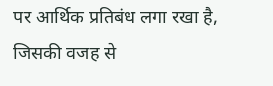पर आर्थिक प्रतिबंध लगा रखा है, जिसकी वजह से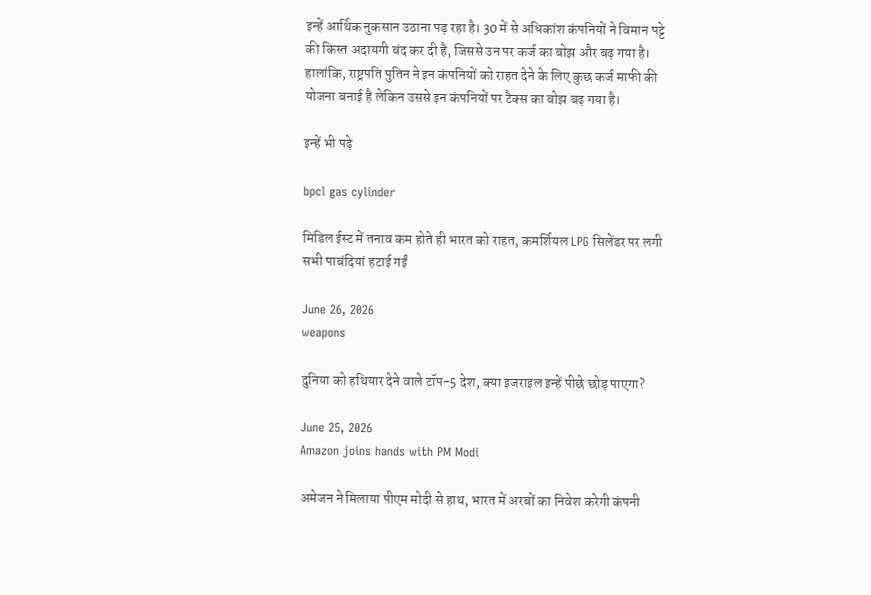इन्हें आर्थिक नुकसान उठाना पड़ रहा है। 30 में से अधिकांश कंपनियों ने विमान पट्टे की किस्त अदायगी बंद कर दी है, जिससे उन पर कर्ज का बोझ और बढ़ गया है। हालांकि, राष्ट्रपति पुतिन ने इन कंपनियों को राहत देने के लिए कुछ कर्ज माफी की योजना बनाई है लेकिन उससे इन कंपनियों पर टैक्स का बोझ बढ़ गया है।

इन्हें भी पढ़े

bpcl gas cylinder

मिडिल ईस्ट में तनाव कम होते ही भारत को राहत, कमर्शियल LPG सिलेंडर पर लगी सभी पाबंदियां हटाई गईं

June 26, 2026
weapons

दुनिया को हथियार देने वाले टॉप-5 देश, क्या इजराइल इन्हें पीछे छोड़ पाएगा?

June 25, 2026
Amazon joins hands with PM Modi

अमेजन ने मिलाया पीएम मोदी से हाथ, भारत में अरबों का निवेश करेगी कंपनी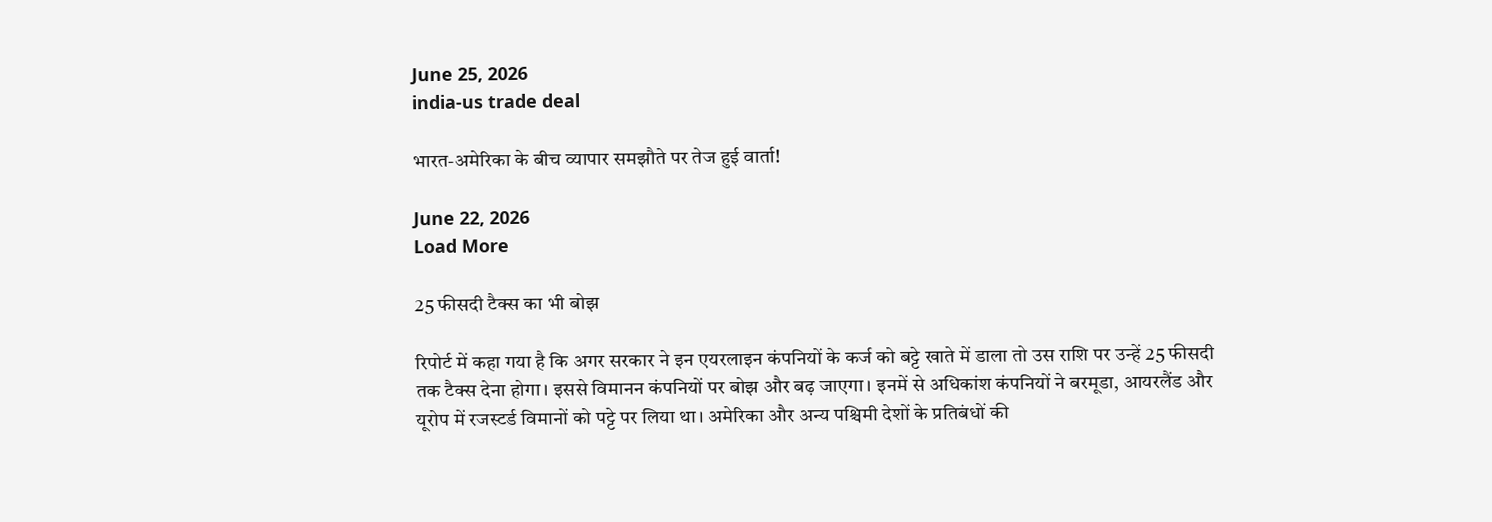June 25, 2026
india-us trade deal

भारत-अमेरिका के बीच व्यापार समझौते पर तेज हुई वार्ता!

June 22, 2026
Load More

25 फीसदी टैक्स का भी बोझ

रिपोर्ट में कहा गया है कि अगर सरकार ने इन एयरलाइन कंपनियों के कर्ज को बट्टे खाते में डाला तो उस राशि पर उन्हें 25 फीसदी तक टैक्स देना होगा। इससे विमानन कंपनियों पर बोझ और बढ़ जाएगा। इनमें से अधिकांश कंपनियों ने बरमूडा, आयरलैंड और यूरोप में रजस्टर्ड विमानों को पट्टे पर लिया था। अमेरिका और अन्य पश्चिमी देशों के प्रतिबंधों की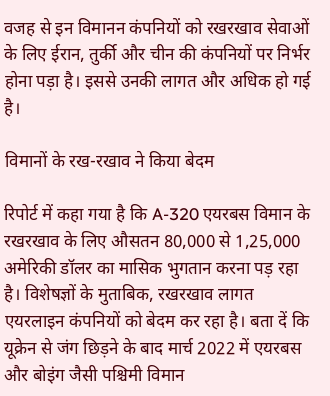वजह से इन विमानन कंपनियों को रखरखाव सेवाओं के लिए ईरान, तुर्की और चीन की कंपनियों पर निर्भर होना पड़ा है। इससे उनकी लागत और अधिक हो गई है।

विमानों के रख-रखाव ने किया बेदम

रिपोर्ट में कहा गया है कि A-320 एयरबस विमान के रखरखाव के लिए औसतन 80,000 से 1,25,000 अमेरिकी डॉलर का मासिक भुगतान करना पड़ रहा है। विशेषज्ञों के मुताबिक, रखरखाव लागत एयरलाइन कंपनियों को बेदम कर रहा है। बता दें कि यूक्रेन से जंग छिड़ने के बाद मार्च 2022 में एयरबस और बोइंग जैसी पश्चिमी विमान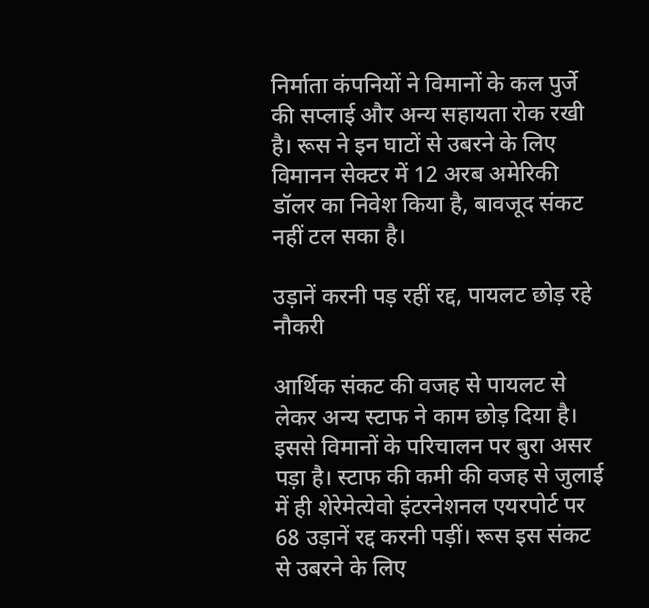निर्माता कंपनियों ने विमानों के कल पुर्जे की सप्लाई और अन्य सहायता रोक रखी है। रूस ने इन घाटों से उबरने के लिए विमानन सेक्टर में 12 अरब अमेरिकी डॉलर का निवेश किया है, बावजूद संकट नहीं टल सका है।

उड़ानें करनी पड़ रहीं रद्द, पायलट छोड़ रहे नौकरी

आर्थिक संकट की वजह से पायलट से लेकर अन्य स्टाफ ने काम छोड़ दिया है। इससे विमानों के परिचालन पर बुरा असर पड़ा है। स्टाफ की कमी की वजह से जुलाई में ही शेरेमेत्येवो इंटरनेशनल एयरपोर्ट पर 68 उड़ानें रद्द करनी पड़ीं। रूस इस संकट से उबरने के लिए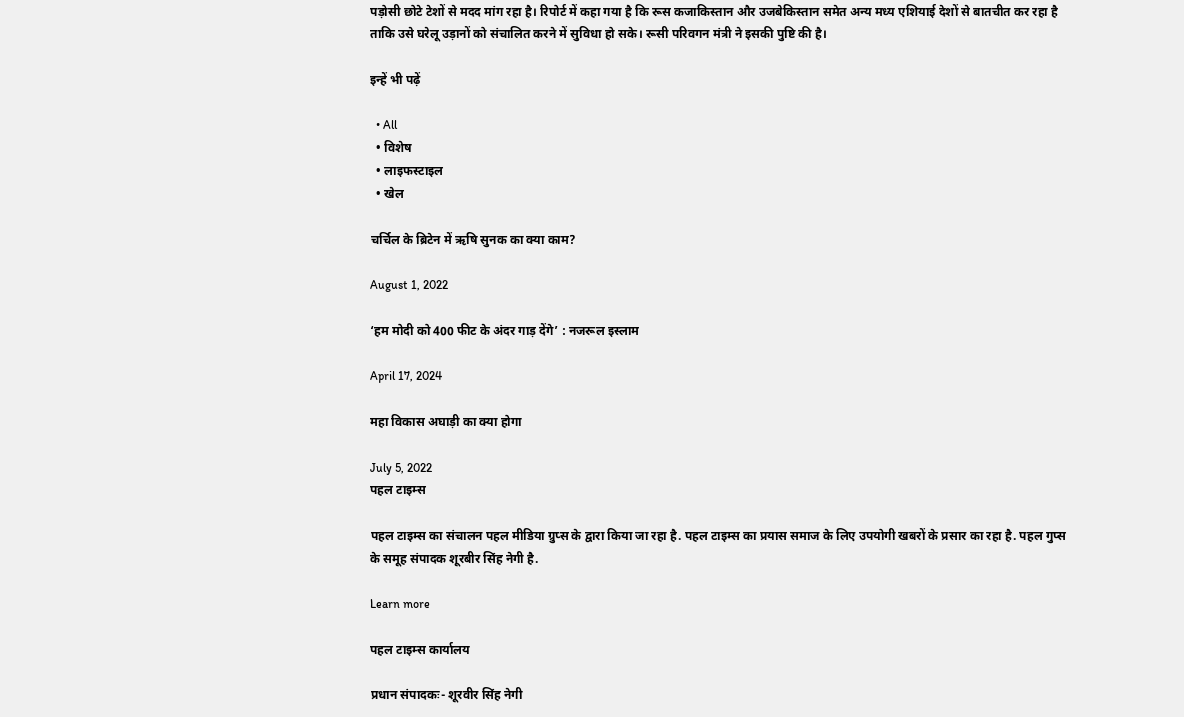पड़ोसी छोटे टेशों से मदद मांग रहा है। रिपोर्ट में कहा गया है कि रूस कजाकिस्तान और उजबेकिस्तान समेत अन्य मध्य एशियाई देशों से बातचीत कर रहा है ताकि उसे घरेलू उड़ानों को संचालित करने में सुविधा हो सके। रूसी परिवगन मंत्री ने इसकी पुष्टि की है।

इन्हें भी पढ़ें

  • All
  • विशेष
  • लाइफस्टाइल
  • खेल

चर्चिल के ब्रिटेन में ऋषि सुनक का क्या काम?

August 1, 2022

‘हम मोदी को 400 फीट के अंदर गाड़ देंगे’ : नजरूल इस्लाम

April 17, 2024

महा विकास अघाड़ी का क्या होगा

July 5, 2022
पहल टाइम्स

पहल टाइम्स का संचालन पहल मीडिया ग्रुप्स के द्वारा किया जा रहा है. पहल टाइम्स का प्रयास समाज के लिए उपयोगी खबरों के प्रसार का रहा है. पहल गुप्स के समूह संपादक शूरबीर सिंह नेगी है.

Learn more

पहल टाइम्स कार्यालय

प्रधान संपादकः- शूरवीर सिंह नेगी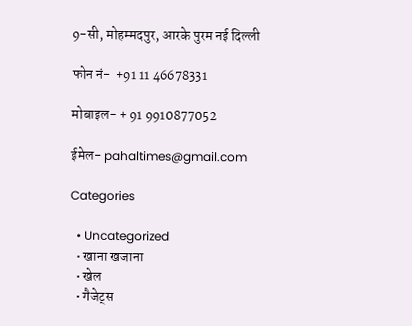9-सी, मोहम्मदपुर, आरके पुरम नई दिल्ली

फोन नं-  +91 11 46678331

मोबाइल- + 91 9910877052

ईमेल- pahaltimes@gmail.com

Categories

  • Uncategorized
  • खाना खजाना
  • खेल
  • गैजेट्स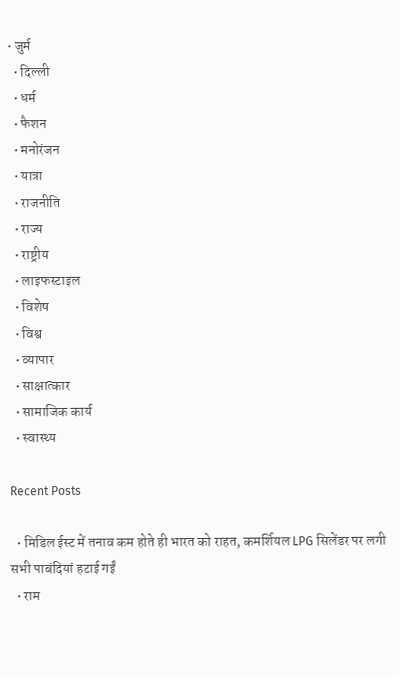• जुर्म
  • दिल्ली
  • धर्म
  • फैशन
  • मनोरंजन
  • यात्रा
  • राजनीति
  • राज्य
  • राष्ट्रीय
  • लाइफस्टाइल
  • विशेष
  • विश्व
  • व्यापार
  • साक्षात्कार
  • सामाजिक कार्य
  • स्वास्थ्य

Recent Posts

  • मिडिल ईस्ट में तनाव कम होते ही भारत को राहत, कमर्शियल LPG सिलेंडर पर लगी सभी पाबंदियां हटाई गईं
  • राम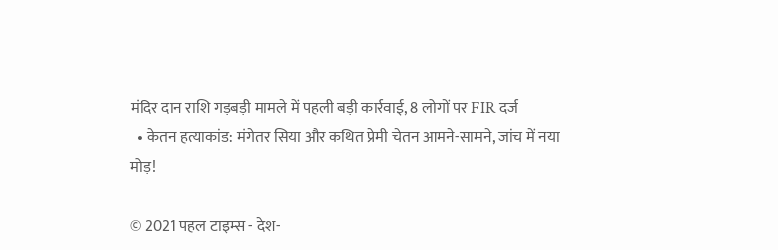मंदिर दान राशि गड़बड़ी मामले में पहली बड़ी कार्रवाई, 8 लोगों पर FIR दर्ज
  • केतन हत्याकांड: मंगेतर सिया और कथित प्रेमी चेतन आमने-सामने, जांच में नया मोड़!

© 2021 पहल टाइम्स - देश-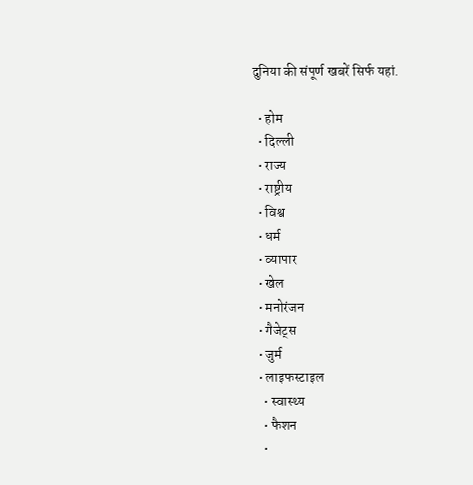दुनिया की संपूर्ण खबरें सिर्फ यहां.

  • होम
  • दिल्ली
  • राज्य
  • राष्ट्रीय
  • विश्व
  • धर्म
  • व्यापार
  • खेल
  • मनोरंजन
  • गैजेट्स
  • जुर्म
  • लाइफस्टाइल
    • स्वास्थ्य
    • फैशन
    •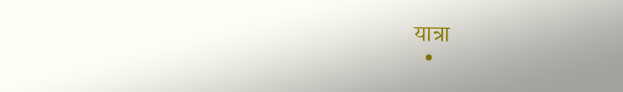यात्रा
  •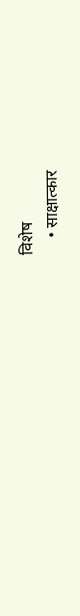विशेष
    • साक्षात्कार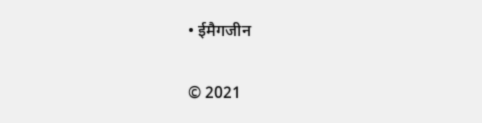• ईमैगजीन

© 2021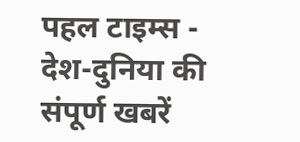पहल टाइम्स - देश-दुनिया की संपूर्ण खबरें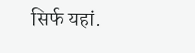सिर्फ यहां.